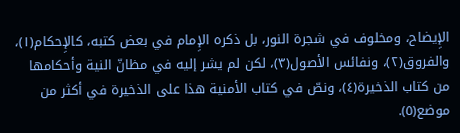الإِيضاح، ومخلوف في شجرة النور، بل ذكره الإِمام في بعض كتبه، كالإِحكام(١)، والفروق(٢)، ونفائس الأصول(٣)، لكن لم يشر إليه في مظانّ النية وأحكامها من كتاب الذخيرة(٤)، ونصّ في كتاب الأمنية هذا على الذخيرة في أكثر من موضع(٥).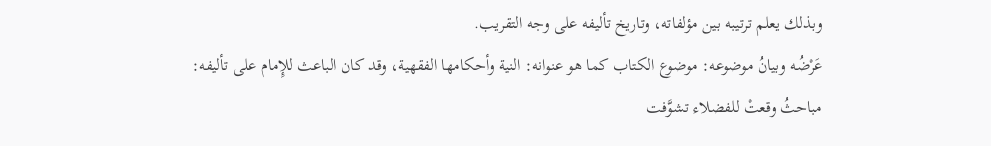وبذلك يعلم ترتيبه بين مؤلفاته، وتاريخ تأليفه على وجه التقريب.
عَرْضُه وبيانُ موضوعه: موضوع الكتاب كما هو عنوانه: النية وأحكامها الفقهية، وقد كان الباعث للإِمام على تأليفه: مباحثُ وقعتْ للفضلاء تشوَّفت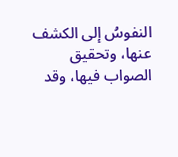النفوسُ إلى الكشف عنها، وتحقيق الصواب فيها، وقد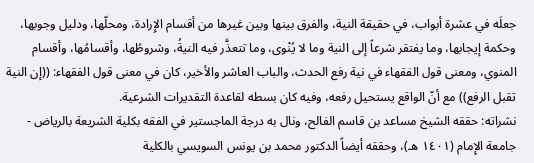جعلَه في عشرة أبواب، في حقيقة النية، والفرق بينها وبين غيرها من أقسام الإِرادة، ومحلّها، ودليل وجوبها، وحكمة إيجابها، وما يفتقر شرعاً إلى النية وما لا يُنْوى، وما تتعذَّر فيه النيةُ، وشروطُها، وأقسامُها، وأقسام المنوي، ومعنى قول الفقهاء في نية رفع الحدث، والباب العاشر والأخير، كان في معنى قول الفقهاء: ((إن النية تقبل الرفع)) مع أنّ الواقع يستحيل رفعه، وفيه كان بسطه لقاعدة التقديرات الشرعية.
نشراته: حققه الشيخ مساعد بن قاسم الفالح، ونال به درجة الماجستير في الفقه بكلية الشريعة بالرياض - جامعة الإِمام (١٤٠١ هـ)، وحققه أيضاً الدكتور محمد بن يونس السويسي بالكلية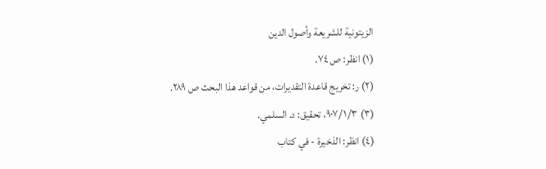الزيتونية للشريعة وأصول الدين
(١) انظر: ص ٧٤.
(٢) ر: تخريج قاعدة التقديرات، من قواعد هذا البحث ص ٢٨٩.
(٣) ٩٠٧/١/٣، تحقيق: د. السلمي.
(٤) انظر: الذخيرة - في كتاب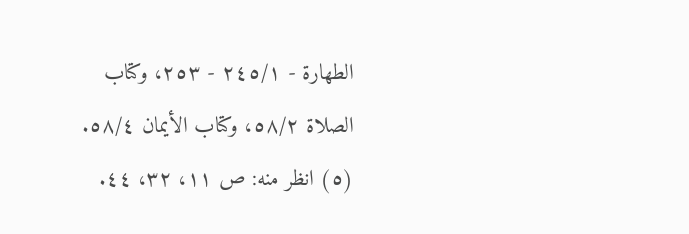الطهارة - ٢٤٥/١ - ٢٥٣، وكتاب الصلاة ٥٨/٢، وكتاب الأيمان ٥٨/٤.
(٥) انظر منه: ص ١١، ٣٢، ٤٤.